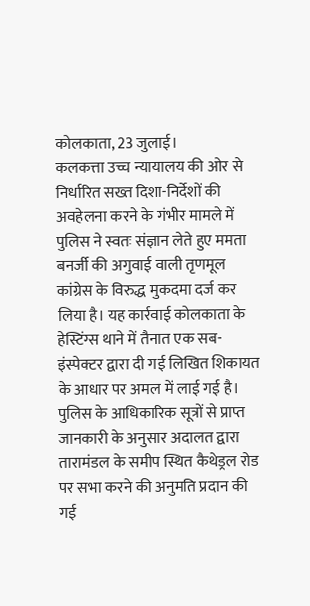कोलकाता, 23 जुलाई।
कलकत्ता उच्च न्यायालय की ओर से निर्धारित सख्त दिशा-निर्देशों की अवहेलना करने के गंभीर मामले में पुलिस ने स्वतः संज्ञान लेते हुए ममता बनर्जी की अगुवाई वाली तृणमूल कांग्रेस के विरुद्ध मुकदमा दर्ज कर लिया है। यह कार्रवाई कोलकाता के हेस्टिंग्स थाने में तैनात एक सब-इंस्पेक्टर द्वारा दी गई लिखित शिकायत के आधार पर अमल में लाई गई है।
पुलिस के आधिकारिक सूत्रों से प्राप्त जानकारी के अनुसार अदालत द्वारा तारामंडल के समीप स्थित कैथेड्रल रोड पर सभा करने की अनुमति प्रदान की गई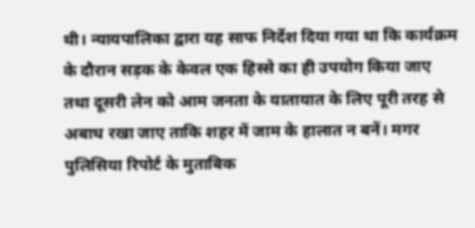थी। न्यायपालिका द्वारा यह साफ निर्देश दिया गया था कि कार्यक्रम के दौरान सड़क के केवल एक हिस्से का ही उपयोग किया जाए तथा दूसरी लेन को आम जनता के यातायात के लिए पूरी तरह से अबाध रखा जाए ताकि शहर में जाम के हालात न बनें। मगर पुलिसिया रिपोर्ट के मुताबिक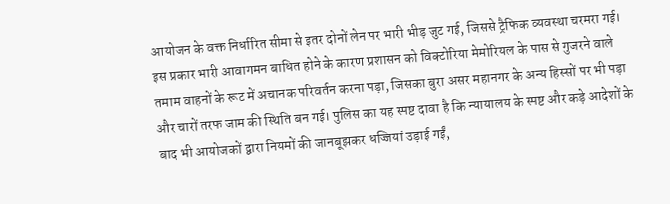आयोजन के वक्त निर्धारित सीमा से इतर दोनों लेन पर भारी भीड़ जुट गई, जिससे ट्रैफिक व्यवस्था चरमरा गई।
इस प्रकार भारी आवागमन बाधित होने के कारण प्रशासन को विक्टोरिया मेमोरियल के पास से गुजरने वाले तमाम वाहनों के रूट में अचानक परिवर्तन करना पड़ा, जिसका बुरा असर महानगर के अन्य हिस्सों पर भी पड़ा और चारों तरफ जाम की स्थिति बन गई। पुलिस का यह स्पष्ट दावा है कि न्यायालय के स्पष्ट और कड़े आदेशों के बाद भी आयोजकों द्वारा नियमों की जानबूझकर धज्जियां उड़ाई गईं,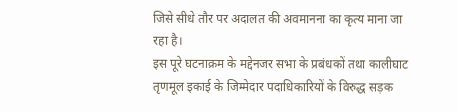जिसे सीधे तौर पर अदालत की अवमानना का कृत्य माना जा रहा है।
इस पूरे घटनाक्रम के मद्देनजर सभा के प्रबंधकों तथा कालीघाट तृणमूल इकाई के जिम्मेदार पदाधिकारियों के विरुद्ध सड़क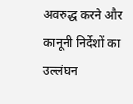अवरुद्ध करने और कानूनी निर्देशों का उल्लंघन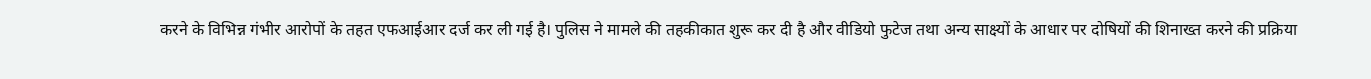करने के विभिन्न गंभीर आरोपों के तहत एफआईआर दर्ज कर ली गई है। पुलिस ने मामले की तहकीकात शुरू कर दी है और वीडियो फुटेज तथा अन्य साक्ष्यों के आधार पर दोषियों की शिनाख्त करने की प्रक्रिया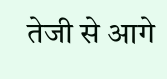तेजी से आगे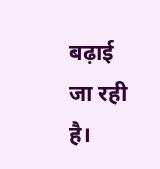बढ़ाई जा रही है।